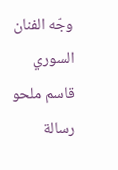وجّه الفنان السوري قاسم ملحو رسالة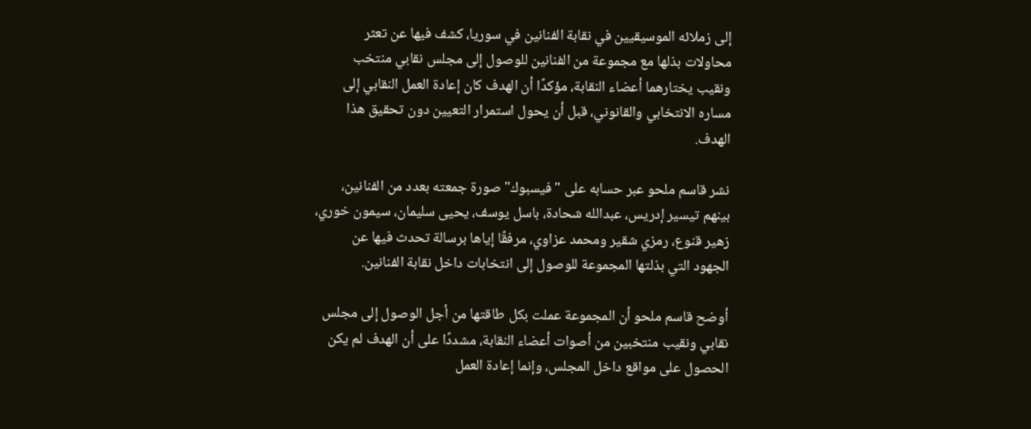إلى زملائه الموسيقيين في نقابة الفنانين في سوريا، كشف فيها عن تعثر محاولات بذلها مع مجموعة من الفنانين للوصول إلى مجلس نقابي منتخب ونقيب يختارهما أعضاء النقابة، مؤكدًا أن الهدف كان إعادة العمل النقابي إلى مساره الانتخابي والقانوني، قبل أن يحول استمرار التعيين دون تحقيق هذا الهدف.

نشر قاسم ملحو عبر حسابه على "فيسبوك" صورة جمعته بعدد من الفنانين، بينهم تيسير إدريس، عبدالله شحادة، باسل يوسف، يحيى سليمان، سيمون خوري، زهير قنوع، رمزي شقير ومحمد عزاوي، مرفقًا إياها برسالة تحدث فيها عن الجهود التي بذلتها المجموعة للوصول إلى انتخابات داخل نقابة الفنانين.

أوضح قاسم ملحو أن المجموعة عملت بكل طاقتها من أجل الوصول إلى مجلس نقابي ونقيب منتخبين من أصوات أعضاء النقابة، مشددًا على أن الهدف لم يكن الحصول على مواقع داخل المجلس، وإنما إعادة العمل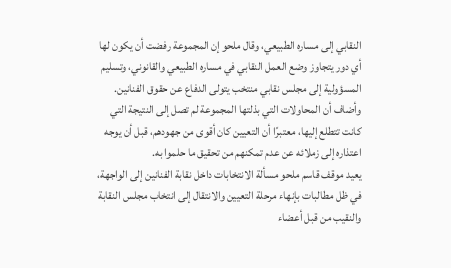النقابي إلى مساره الطبيعي، وقال ملحو إن المجموعة رفضت أن يكون لها أي دور يتجاوز وضع العمل النقابي في مساره الطبيعي والقانوني، وتسليم المسؤولية إلى مجلس نقابي منتخب يتولى الدفاع عن حقوق الفنانين.
وأضاف أن المحاولات التي بذلتها المجموعة لم تصل إلى النتيجة التي كانت تتطلع إليها، معتبرًا أن التعيين كان أقوى من جهودهم، قبل أن يوجه اعتذاره إلى زملائه عن عدم تمكنهم من تحقيق ما حلموا به.
يعيد موقف قاسم ملحو مسألة الانتخابات داخل نقابة الفنانين إلى الواجهة، في ظل مطالبات بإنهاء مرحلة التعيين والانتقال إلى انتخاب مجلس النقابة والنقيب من قبل أعضاء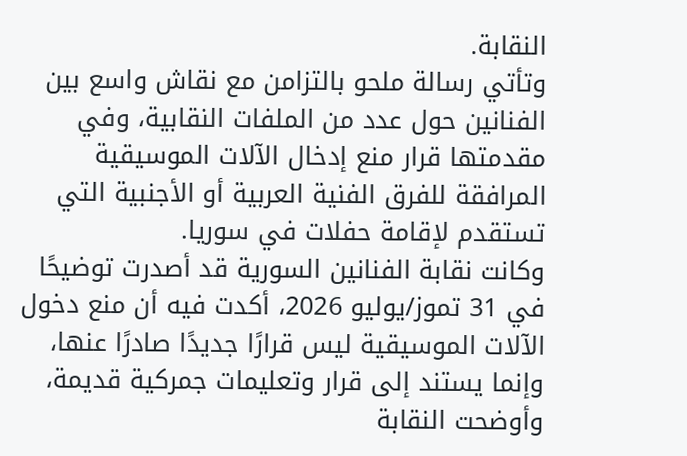النقابة.
وتأتي رسالة ملحو بالتزامن مع نقاش واسع بين الفنانين حول عدد من الملفات النقابية، وفي مقدمتها قرار منع إدخال الآلات الموسيقية المرافقة للفرق الفنية العربية أو الأجنبية التي تستقدم لإقامة حفلات في سوريا.
وكانت نقابة الفنانين السورية قد أصدرت توضيحًا في 31 تموز/يوليو 2026، أكدت فيه أن منع دخول الآلات الموسيقية ليس قرارًا جديدًا صادرًا عنها، وإنما يستند إلى قرار وتعليمات جمركية قديمة، وأوضحت النقابة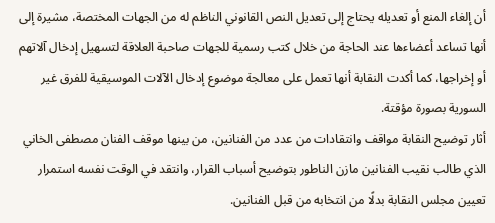أن إلغاء المنع أو تعديله يحتاج إلى تعديل النص القانوني الناظم له من الجهات المختصة، مشيرة إلى أنها تساعد أعضاءها عند الحاجة من خلال كتب رسمية للجهات صاحبة العلاقة لتسهيل إدخال آلاتهم أو إخراجها، كما أكدت النقابة أنها تعمل على معالجة موضوع إدخال الآلات الموسيقية للفرق غير السورية بصورة مؤقتة.
أثار توضيح النقابة مواقف وانتقادات من عدد من الفنانين، من بينها موقف الفنان مصطفى الخاني الذي طالب نقيب الفنانين مازن الناطور بتوضيح أسباب القرار، وانتقد في الوقت نفسه استمرار تعيين مجلس النقابة بدلًا من انتخابه من قبل الفنانين.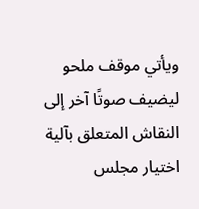ويأتي موقف ملحو ليضيف صوتًا آخر إلى النقاش المتعلق بآلية اختيار مجلس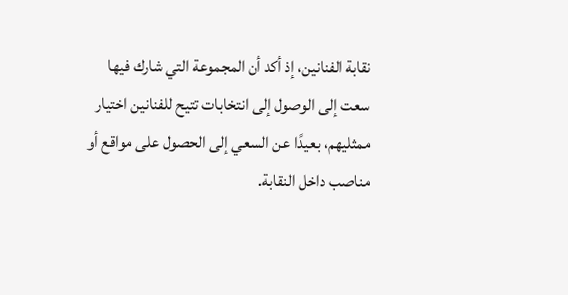نقابة الفنانين، إذ أكد أن المجموعة التي شارك فيها سعت إلى الوصول إلى انتخابات تتيح للفنانين اختيار ممثليهم، بعيدًا عن السعي إلى الحصول على مواقع أو مناصب داخل النقابة.